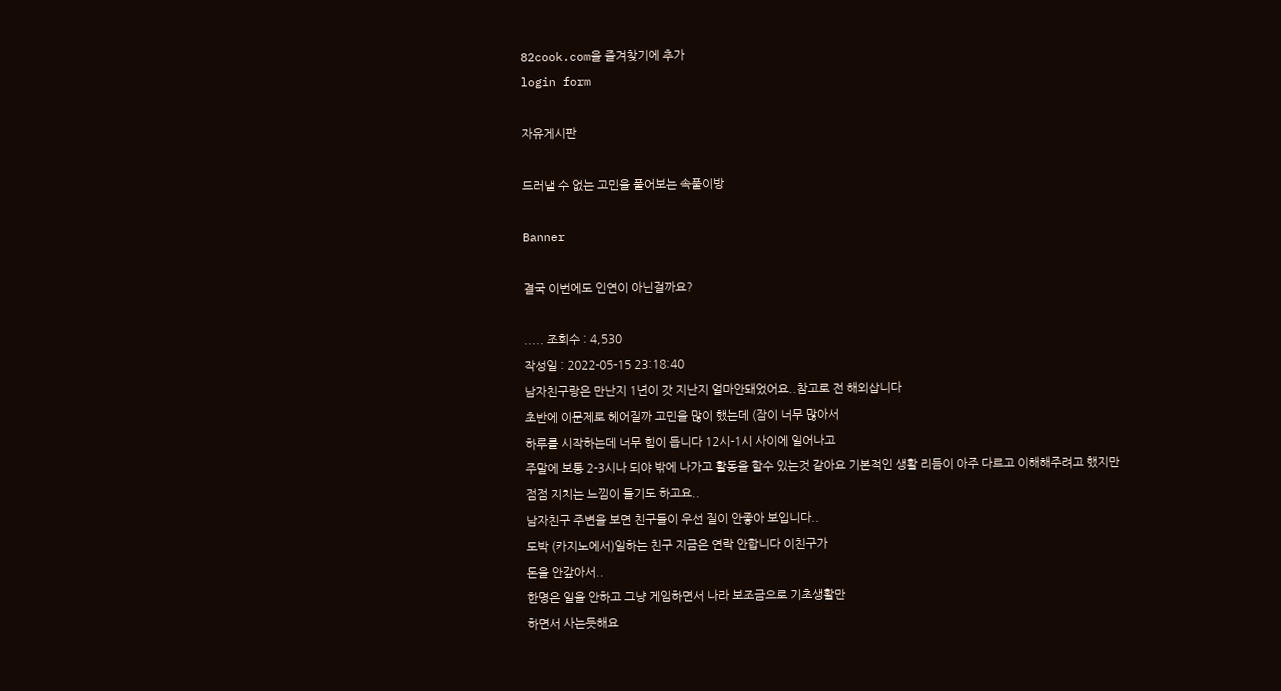82cook.com을 즐겨찾기에 추가
login form

자유게시판

드러낼 수 없는 고민을 풀어보는 속풀이방

Banner

결국 이번에도 인연이 아닌걸까요?

..... 조회수 : 4,530
작성일 : 2022-05-15 23:18:40
남자친구랑은 만난지 1년이 갓 지난지 얼마안돼었어요..참고로 전 해외삽니다
초반에 이문제로 헤어질까 고민을 많이 했는데 (잠이 너무 많아서
하루를 시작하는데 너무 힘이 듭니다 12시-1시 사이에 일어나고
주말에 보통 2-3시나 되야 밖에 나가고 활동을 할수 있는것 같아요 기본적인 생활 리듬이 아주 다르고 이해해주려고 했지만
점점 지치는 느낌이 들기도 하고요..
남자친구 주변을 보면 친구들이 우선 질이 안좋아 보입니다..
도박 (카지노에서)일하는 친구 지금은 연락 안합니다 이친구가
돈을 안갚아서..
한명은 일을 안하고 그냥 게임하면서 나라 보조금으로 기초생활만
하면서 사는듯해요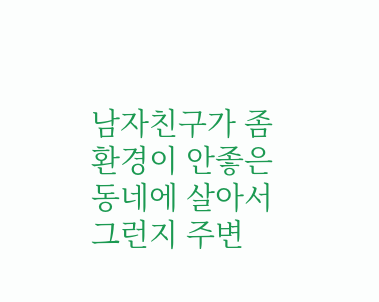남자친구가 좀 환경이 안좋은 동네에 살아서 그런지 주변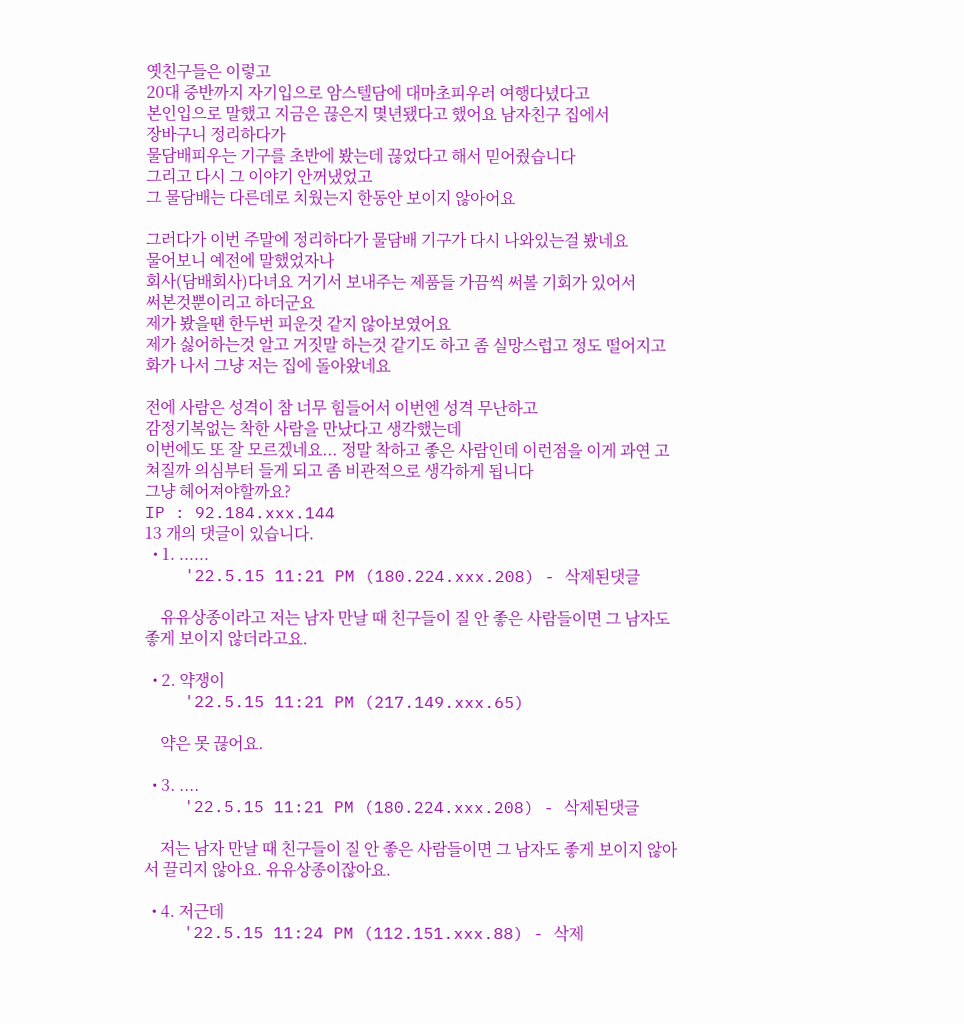옛친구들은 이렇고
20대 중반까지 자기입으로 암스텔담에 대마초피우러 여행다녔다고
본인입으로 말했고 지금은 끊은지 몇년됐다고 했어요 남자친구 집에서
장바구니 정리하다가
물담배피우는 기구를 초반에 봤는데 끊었다고 해서 믿어줬습니다
그리고 다시 그 이야기 안꺼냈었고
그 물담배는 다른데로 치웠는지 한동안 보이지 않아어요

그러다가 이번 주말에 정리하다가 물담배 기구가 다시 나와있는걸 봤네요
물어보니 예전에 말했었자나
회사(담배회사)다녀요 거기서 보내주는 제품들 가끔씩 써볼 기회가 있어서
써본것뿐이리고 하더군요
제가 봤을땐 한두번 피운것 같지 않아보였어요
제가 싫어하는것 알고 거짓말 하는것 같기도 하고 좀 실망스럽고 정도 떨어지고
화가 나서 그냥 저는 집에 돌아왔네요

전에 사람은 성격이 참 너무 힘들어서 이번엔 성격 무난하고
감정기복없는 착한 사람을 만났다고 생각했는데
이번에도 또 잘 모르겠네요... 정말 착하고 좋은 사람인데 이런점을 이게 과연 고쳐질까 의심부터 들게 되고 좀 비관적으로 생각하게 됩니다
그냥 헤어져야할까요?
IP : 92.184.xxx.144
13 개의 댓글이 있습니다.
  • 1. ......
    '22.5.15 11:21 PM (180.224.xxx.208) - 삭제된댓글

    유유상종이라고 저는 남자 만날 때 친구들이 질 안 좋은 사람들이면 그 남자도 좋게 보이지 않더라고요.

  • 2. 약쟁이
    '22.5.15 11:21 PM (217.149.xxx.65)

    약은 못 끊어요.

  • 3. ....
    '22.5.15 11:21 PM (180.224.xxx.208) - 삭제된댓글

    저는 남자 만날 때 친구들이 질 안 좋은 사람들이면 그 남자도 좋게 보이지 않아서 끌리지 않아요. 유유상종이잖아요.

  • 4. 저근데
    '22.5.15 11:24 PM (112.151.xxx.88) - 삭제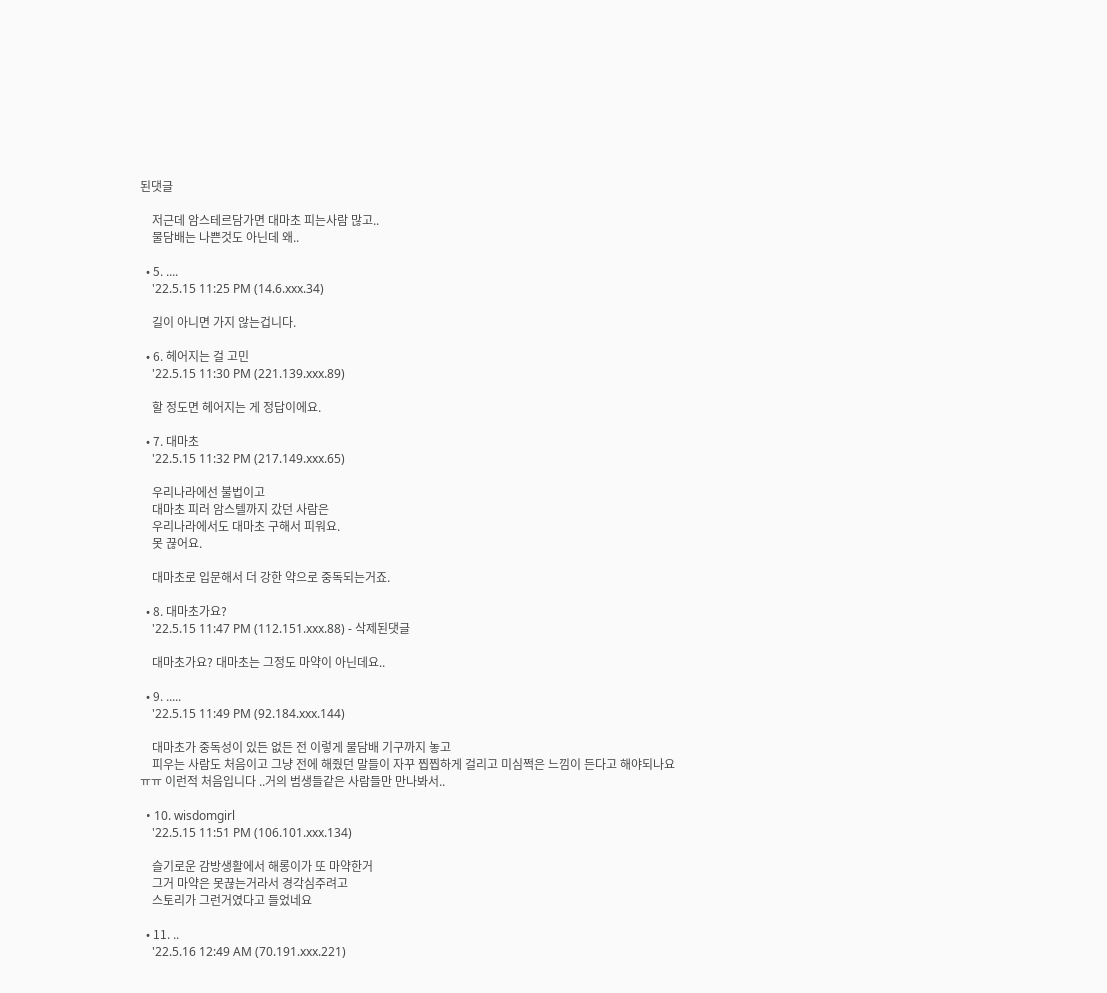된댓글

    저근데 암스테르담가면 대마초 피는사람 많고..
    물담배는 나쁜것도 아닌데 왜..

  • 5. ....
    '22.5.15 11:25 PM (14.6.xxx.34)

    길이 아니면 가지 않는겁니다.

  • 6. 헤어지는 걸 고민
    '22.5.15 11:30 PM (221.139.xxx.89)

    할 정도면 헤어지는 게 정답이에요.

  • 7. 대마초
    '22.5.15 11:32 PM (217.149.xxx.65)

    우리나라에선 불법이고
    대마초 피러 암스텔까지 갔던 사람은
    우리나라에서도 대마초 구해서 피워요.
    못 끊어요.

    대마초로 입문해서 더 강한 약으로 중독되는거죠.

  • 8. 대마초가요?
    '22.5.15 11:47 PM (112.151.xxx.88) - 삭제된댓글

    대마초가요? 대마초는 그정도 마약이 아닌데요..

  • 9. .....
    '22.5.15 11:49 PM (92.184.xxx.144)

    대마초가 중독성이 있든 없든 전 이렇게 물담배 기구까지 놓고
    피우는 사람도 처음이고 그냥 전에 해줬던 말들이 자꾸 찝찝하게 걸리고 미심쩍은 느낌이 든다고 해야되나요 ㅠㅠ 이런적 처음입니다 ..거의 범생들같은 사람들만 만나봐서..

  • 10. wisdomgirl
    '22.5.15 11:51 PM (106.101.xxx.134)

    슬기로운 감방생활에서 해롱이가 또 마약한거
    그거 마약은 못끊는거라서 경각심주려고
    스토리가 그런거였다고 들었네요

  • 11. ..
    '22.5.16 12:49 AM (70.191.xxx.221)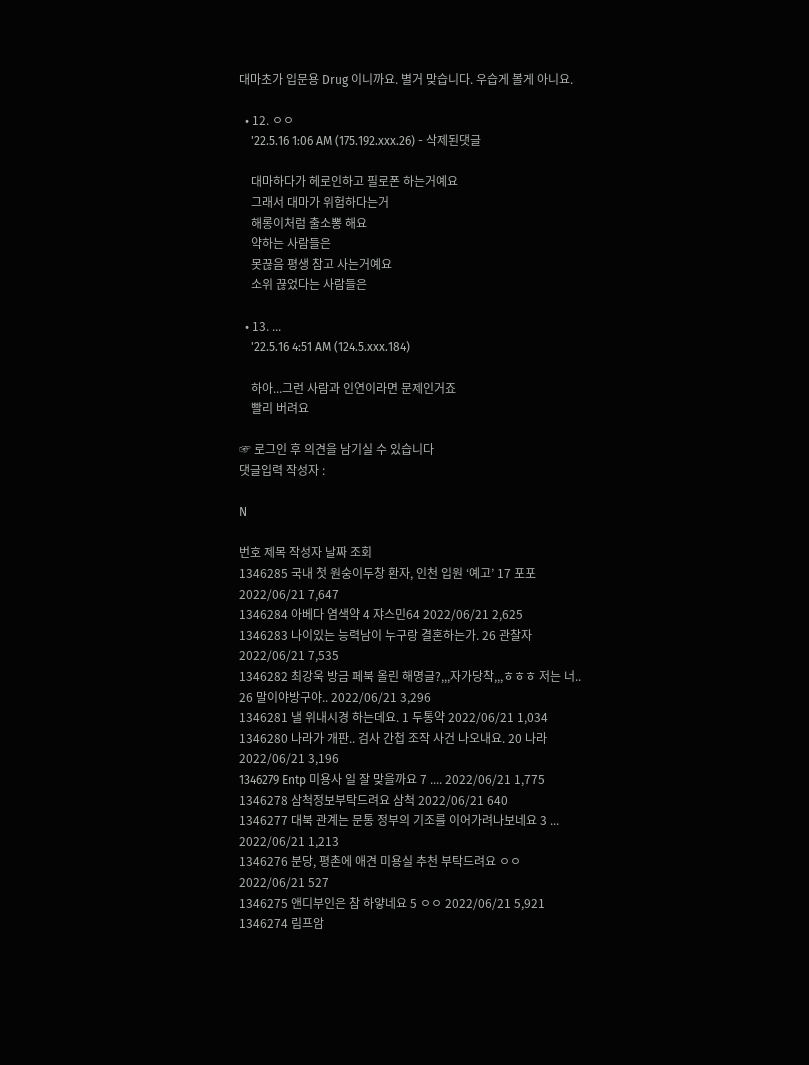대마초가 입문용 Drug 이니까요. 별거 맞습니다. 우습게 볼게 아니요.

  • 12. ㅇㅇ
    '22.5.16 1:06 AM (175.192.xxx.26) - 삭제된댓글

    대마하다가 헤로인하고 필로폰 하는거예요
    그래서 대마가 위험하다는거
    해롱이처럼 출소뽕 해요
    약하는 사람들은
    못끊음 평생 참고 사는거예요
    소위 끊었다는 사람들은

  • 13. ...
    '22.5.16 4:51 AM (124.5.xxx.184)

    하아...그런 사람과 인연이라면 문제인거죠
    빨리 버려요

☞ 로그인 후 의견을 남기실 수 있습니다
댓글입력 작성자 :

N

번호 제목 작성자 날짜 조회
1346285 국내 첫 원숭이두창 환자, 인천 입원 ‘예고’ 17 포포 2022/06/21 7,647
1346284 아베다 염색약 4 쟈스민64 2022/06/21 2,625
1346283 나이있는 능력남이 누구랑 결혼하는가. 26 관찰자 2022/06/21 7,535
1346282 최강욱 방금 페북 올린 해명글?,,,자가당착,,,ㅎㅎㅎ 저는 너.. 26 말이야방구야.. 2022/06/21 3,296
1346281 낼 위내시경 하는데요. 1 두통약 2022/06/21 1,034
1346280 나라가 개판.. 검사 간첩 조작 사건 나오내요. 20 나라 2022/06/21 3,196
1346279 Entp 미용사 일 잘 맞을까요 7 .... 2022/06/21 1,775
1346278 삼척정보부탁드려요 삼척 2022/06/21 640
1346277 대북 관계는 문통 정부의 기조를 이어가려나보네요 3 ... 2022/06/21 1,213
1346276 분당, 평촌에 애견 미용실 추천 부탁드려요 ㅇㅇ 2022/06/21 527
1346275 앤디부인은 참 하얗네요 5 ㅇㅇ 2022/06/21 5,921
1346274 림프암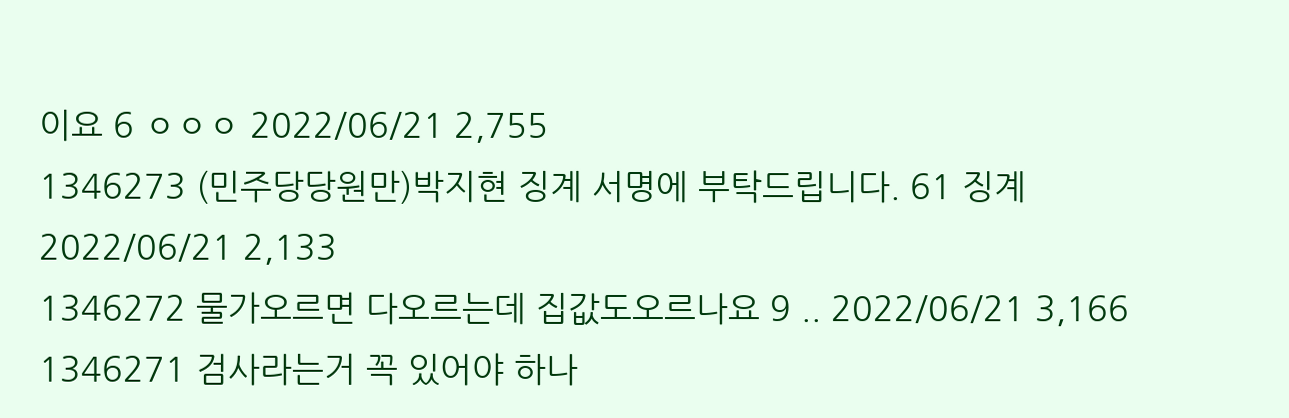이요 6 ㅇㅇㅇ 2022/06/21 2,755
1346273 (민주당당원만)박지현 징계 서명에 부탁드립니다. 61 징계 2022/06/21 2,133
1346272 물가오르면 다오르는데 집값도오르나요 9 .. 2022/06/21 3,166
1346271 검사라는거 꼭 있어야 하나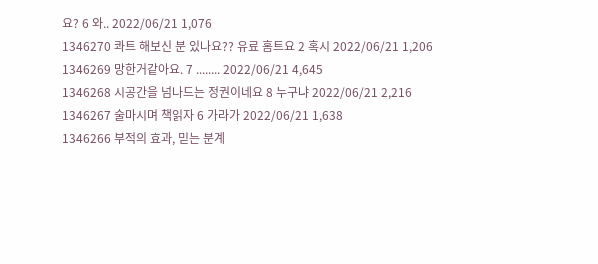요? 6 와.. 2022/06/21 1,076
1346270 콰트 해보신 분 있나요?? 유료 홈트요 2 혹시 2022/06/21 1,206
1346269 망한거같아요. 7 ........ 2022/06/21 4,645
1346268 시공간을 넘나드는 정권이네요 8 누구냐 2022/06/21 2,216
1346267 술마시며 책읽자 6 가라가 2022/06/21 1,638
1346266 부적의 효과, 믿는 분계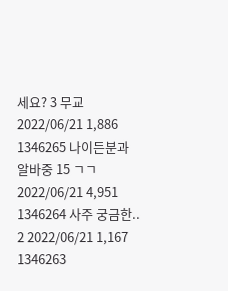세요? 3 무교 2022/06/21 1,886
1346265 나이든분과 알바중 15 ㄱㄱ 2022/06/21 4,951
1346264 사주 궁금한.. 2 2022/06/21 1,167
1346263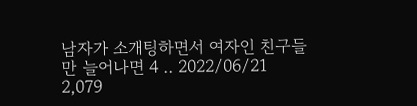남자가 소개팅하면서 여자인 친구들만 늘어나면 4 .. 2022/06/21 2,079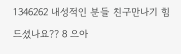1346262 내성적인 분들 친구만나기 힘드셨나요?? 8 으아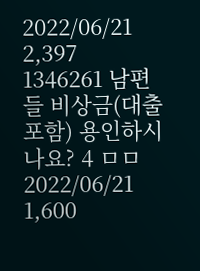2022/06/21 2,397
1346261 남편들 비상금(대출포함) 용인하시나요? 4 ㅁㅁ 2022/06/21 1,600